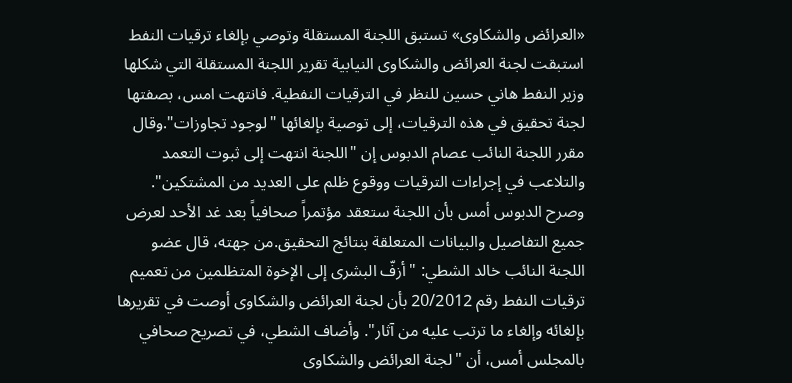«العرائض والشكاوى» تستبق اللجنة المستقلة وتوصي بإلغاء ترقيات النفط
استبقت لجنة العرائض والشكاوى النيابية تقرير اللجنة المستقلة التي شكلها وزير النفط هاني حسين للنظر في الترقيات النفطية. فانتهت امس، بصفتها لجنة تحقيق في هذه الترقيات، إلى توصية بإلغائها "لوجود تجاوزات".وقال مقرر اللجنة النائب عصام الدبوس إن "اللجنة انتهت إلى ثبوت التعمد والتلاعب في إجراءات الترقيات ووقوع ظلم على العديد من المشتكين".
وصرح الدبوس أمس بأن اللجنة ستعقد مؤتمراً صحافياً بعد غد الأحد لعرض جميع التفاصيل والبيانات المتعلقة بنتائج التحقيق.من جهته، قال عضو اللجنة النائب خالد الشطي: "أزفّ البشرى إلى الإخوة المتظلمين من تعميم ترقيات النفط رقم 20/2012 بأن لجنة العرائض والشكاوى أوصت في تقريرها بإلغائه وإلغاء ما ترتب عليه من آثار". وأضاف الشطي، في تصريح صحافي بالمجلس أمس، أن "لجنة العرائض والشكاوى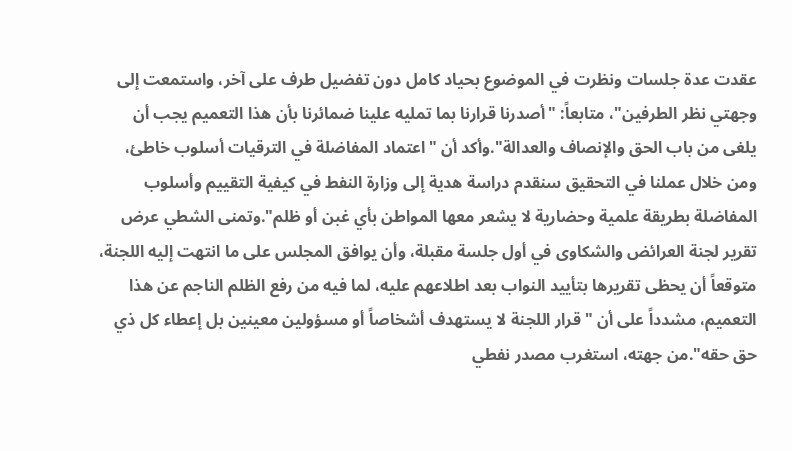عقدت عدة جلسات ونظرت في الموضوع بحياد كامل دون تفضيل طرف على آخر، واستمعت إلى وجهتي نظر الطرفين"، متابعاً: "أصدرنا قرارنا بما تمليه علينا ضمائرنا بأن هذا التعميم يجب أن يلغى من باب الحق والإنصاف والعدالة".وأكد أن "اعتماد المفاضلة في الترقيات أسلوب خاطئ، ومن خلال عملنا في التحقيق سنقدم دراسة هدية إلى وزارة النفط في كيفية التقييم وأسلوب المفاضلة بطريقة علمية وحضارية لا يشعر معها المواطن بأي غبن أو ظلم".وتمنى الشطي عرض تقرير لجنة العرائض والشكاوى في أول جلسة مقبلة، وأن يوافق المجلس على ما انتهت إليه اللجنة، متوقعاً أن يحظى تقريرها بتأييد النواب بعد اطلاعهم عليه، لما فيه من رفع الظلم الناجم عن هذا التعميم، مشدداً على أن "قرار اللجنة لا يستهدف أشخاصاً أو مسؤولين معينين بل إعطاء كل ذي حق حقه".من جهته، استغرب مصدر نفطي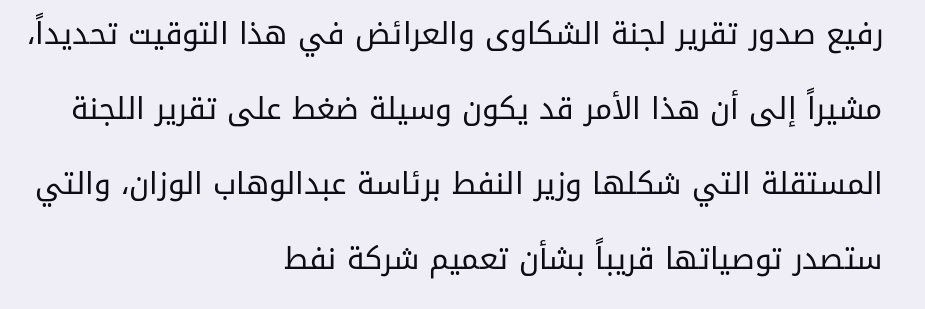رفيع صدور تقرير لجنة الشكاوى والعرائض في هذا التوقيت تحديداً، مشيراً إلى أن هذا الأمر قد يكون وسيلة ضغط على تقرير اللجنة المستقلة التي شكلها وزير النفط برئاسة عبدالوهاب الوزان، والتي ستصدر توصياتها قريباً بشأن تعميم شركة نفط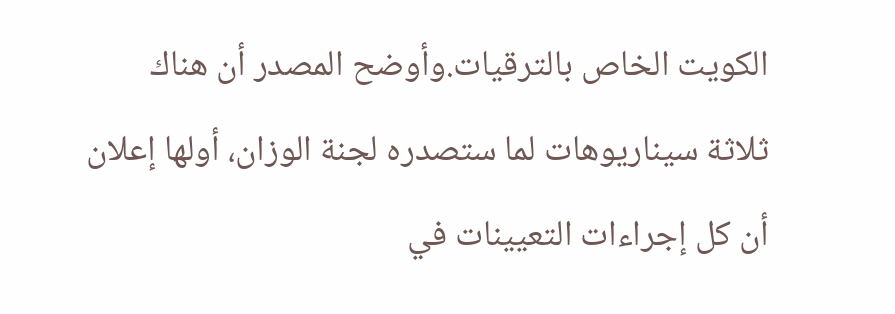الكويت الخاص بالترقيات.وأوضح المصدر أن هناك ثلاثة سيناريوهات لما ستصدره لجنة الوزان، أولها إعلان أن كل إجراءات التعيينات في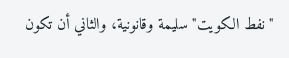"نفط الكويت" سليمة وقانونية، والثاني أن تكون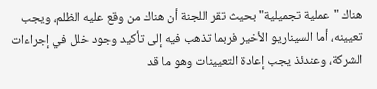هناك "عملية تجميلية" بحيث تقر اللجنة أن هناك من وقع عليه الظلم، ويجب تعيينه، أما السيناريو الأخير فربما تذهب فيه إلى تأكيد وجود خلل في إجراءات الشركة، وعندئذ يجب إعادة التعيينات وهو ما قد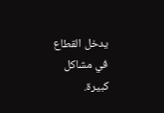يدخل القطاع في مشاكل كبيرة.